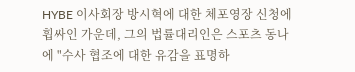HYBE 이사회장 방시혁에 대한 체포영장 신청에 휩싸인 가운데, 그의 법률대리인은 스포츠 동나에 "수사 협조에 대한 유감을 표명하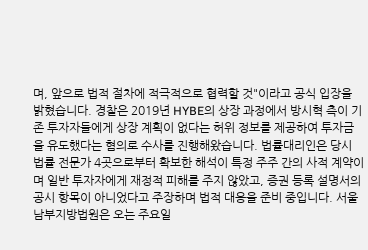며, 앞으로 법적 절차에 적극적으로 협력할 것"이라고 공식 입장을 밝혔습니다. 경찰은 2019년 HYBE의 상장 과정에서 방시혁 측이 기존 투자자들에게 상장 계획이 없다는 허위 정보를 제공하여 투자금을 유도했다는 혐의로 수사를 진행해왔습니다. 법률대리인은 당시 법률 전문가 4곳으로부터 확보한 해석이 특정 주주 간의 사적 계약이며 일반 투자자에게 재정적 피해를 주지 않았고, 증권 등록 설명서의 공시 항목이 아니었다고 주장하며 법적 대응을 준비 중입니다. 서울 남부지방법원은 오는 주요일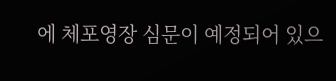에 체포영장 심문이 예정되어 있으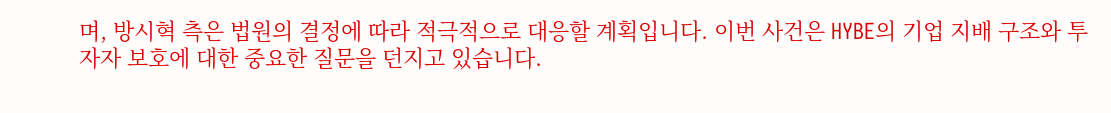며, 방시혁 측은 법원의 결정에 따라 적극적으로 대응할 계획입니다. 이번 사건은 HYBE의 기업 지배 구조와 투자자 보호에 대한 중요한 질문을 던지고 있습니다.